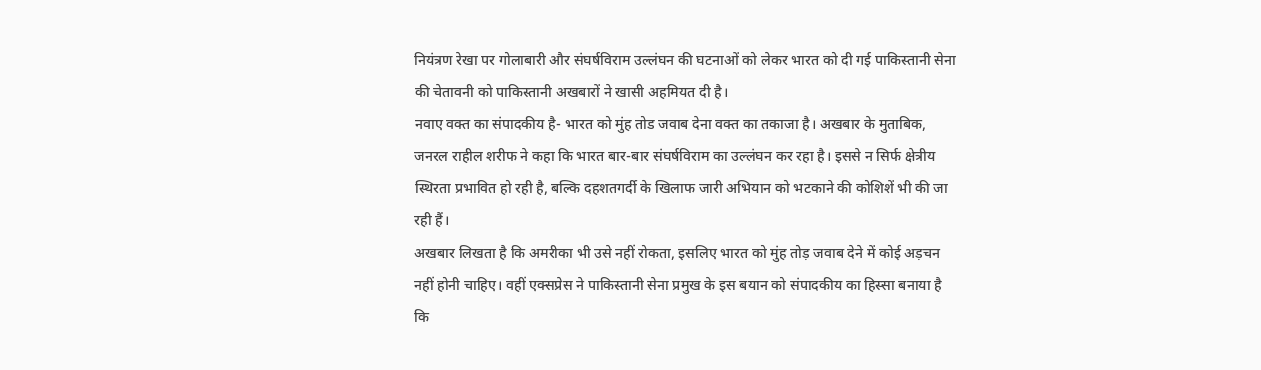नियंत्रण रेखा पर गोलाबारी और संघर्षविराम उल्लंघन की घटनाओं को लेकर भारत को दी गई पाकिस्तानी सेना की चेतावनी को पाकिस्तानी अखबारों ने खासी अहमियत दी है।
नवाए वक्त का संपादकीय है- भारत को मुंह तोड जवाब देना वक्त का तकाजा है। अखबार के मुताबिक, जनरल राहील शरीफ ने कहा कि भारत बार-बार संघर्षविराम का उल्लंघन कर रहा है। इससे न सिर्फ क्षेत्रीय स्थिरता प्रभावित हो रही है, बल्कि दहशतगर्दी के खिलाफ जारी अभियान को भटकाने की कोशिशें भी की जा रही हैं।
अखबार लिखता है कि अमरीका भी उसे नहीं रोकता, इसलिए भारत को मुंह तोड़ जवाब देने में कोई अड़चन नहीं होनी चाहिए। वहीं एक्सप्रेस ने पाकिस्तानी सेना प्रमुख के इस बयान को संपादकीय का हिस्सा बनाया है कि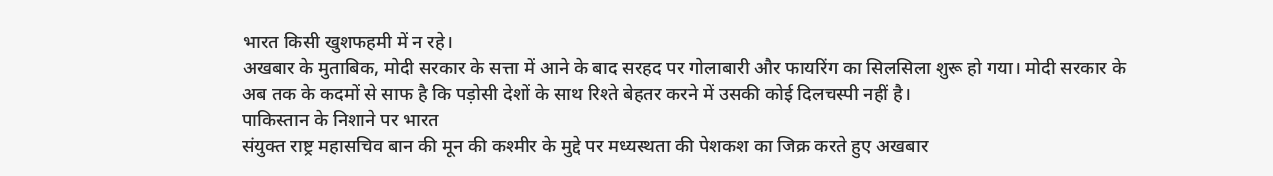भारत किसी खुशफहमी में न रहे।
अखबार के मुताबिक, मोदी सरकार के सत्ता में आने के बाद सरहद पर गोलाबारी और फायरिंग का सिलसिला शुरू हो गया। मोदी सरकार के अब तक के कदमों से साफ है कि पड़ोसी देशों के साथ रिश्ते बेहतर करने में उसकी कोई दिलचस्पी नहीं है।
पाकिस्तान के निशाने पर भारत
संयुक्त राष्ट्र महासचिव बान की मून की कश्मीर के मुद्दे पर मध्यस्थता की पेशकश का जिक्र करते हुए अखबार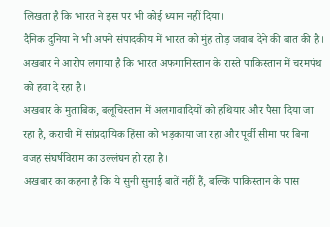लिखता है कि भारत ने इस पर भी कोई ध्यान नहीं दिया।
दैनिक दुनिया ने भी अपने संपादकीय में भारत को मुंह तोड़ जवाब देने की बात की है। अखबार ने आरोप लगाया है कि भारत अफगानिस्तान के रास्ते पाकिस्तान में चरमपंथ को हवा दे रहा है।
अखबार के मुताबिक, बलूचिस्तान में अलगावादियों को हथियार और पैसा दिया जा रहा है, कराची में सांप्रदायिक हिंसा को भड़काया जा रहा और पूर्वी सीमा पर बिना वजह संघर्षविराम का उल्लंघन हो रहा है।
अखबार का कहना है कि ये सुनी सुनाई बातें नहीं हैं, बल्कि पाकिस्तान के पास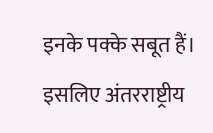इनके पक्के सबूत हैं। इसलिए अंतरराष्ट्रीय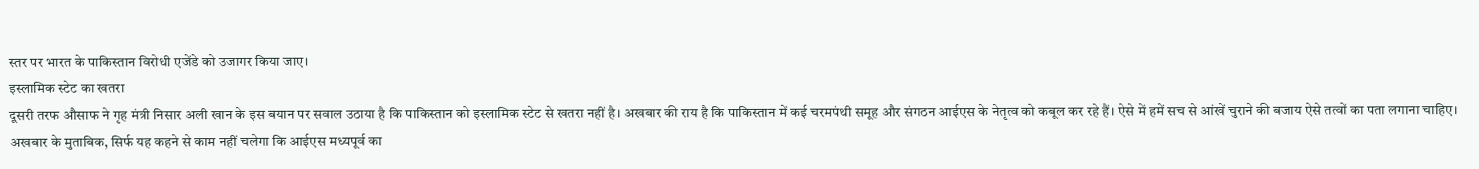स्तर पर भारत के पाकिस्तान विरोधी एजेंडे को उजागर किया जाए।
इस्लामिक स्टेट का खतरा
दूसरी तरफ औसाफ ने गृह मंत्री निसार अली खान के इस बयान पर सवाल उठाया है कि पाकिस्तान को इस्लामिक स्टेट से खतरा नहीं है। अखबार की राय है कि पाकिस्तान में कई चरमपंथी समूह और संगठन आईएस के नेतृत्व को कबूल कर रहे हैं। ऐसे में हमें सच से आंखें चुराने की बजाय ऐसे तत्वों का पता लगाना चाहिए।
अखबार के मुताबिक, सिर्फ यह कहने से काम नहीं चलेगा कि आईएस मध्यपूर्व का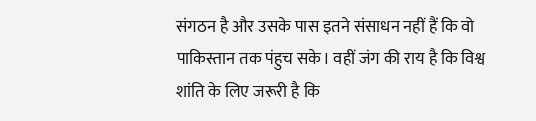संगठन है और उसके पास इतने संसाधन नहीं हैं कि वो पाकिस्तान तक पंहुच सके। वहीं जंग की राय है कि विश्व शांति के लिए जरूरी है कि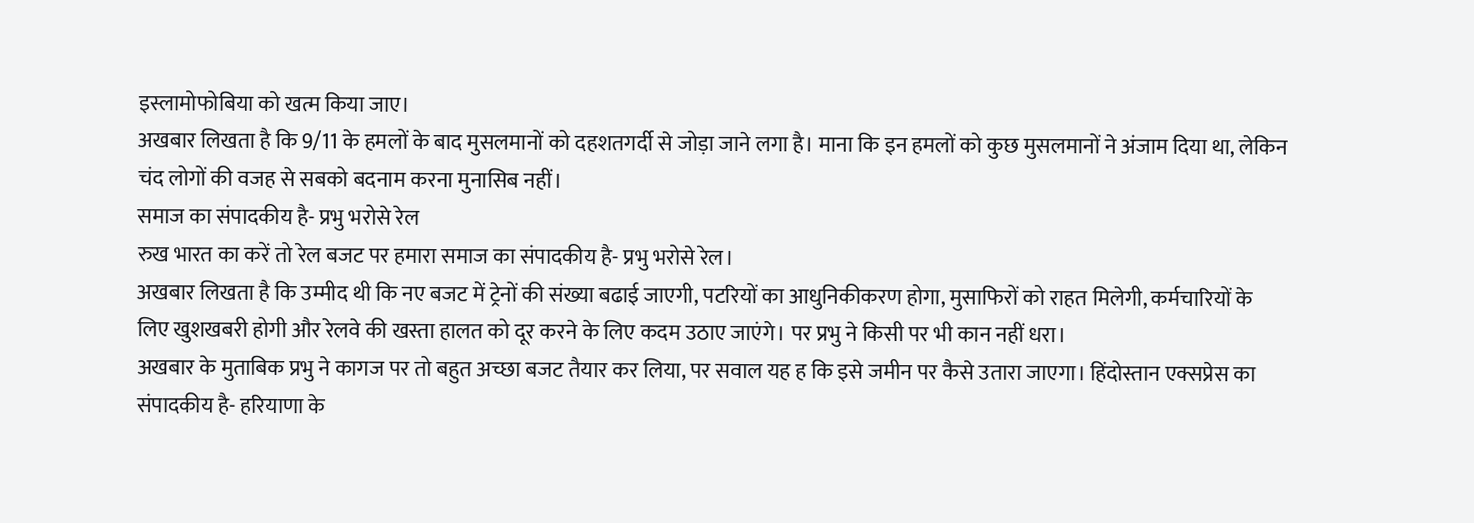इस्लामोफोबिया को खत्म किया जाए।
अखबार लिखता है कि 9/11 के हमलों के बाद मुसलमानों को दहशतगर्दी से जोड़ा जाने लगा है। माना कि इन हमलों को कुछ मुसलमानों ने अंजाम दिया था, लेकिन चंद लोगों की वजह से सबको बदनाम करना मुनासिब नहीं।
समाज का संपादकीय है- प्रभु भरोसे रेल
रुख भारत का करें तो रेल बजट पर हमारा समाज का संपादकीय है- प्रभु भरोसे रेल।
अखबार लिखता है कि उम्मीद थी कि नए बजट में ट्रेनों की संख्या बढाई जाएगी, पटरियों का आधुनिकीकरण होगा, मुसाफिरों को राहत मिलेगी, कर्मचारियों के लिए खुशखबरी होगी और रेलवे की खस्ता हालत को दूर करने के लिए कदम उठाए जाएंगे। पर प्रभु ने किसी पर भी कान नहीं धरा।
अखबार के मुताबिक प्रभु ने कागज पर तो बहुत अच्छा बजट तैयार कर लिया, पर सवाल यह ह कि इसे जमीन पर कैसे उतारा जाएगा। हिंदोस्तान एक्सप्रेस का संपादकीय है- हरियाणा के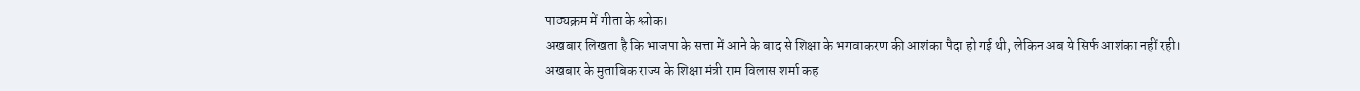पाठ्यक्रम में गीता के श्लोक।
अखबार लिखता है कि भाजपा के सत्ता में आने के बाद से शिक्षा के भगवाकरण की आशंका पैदा हो गई थी, लेकिन अब ये सिर्फ आशंका नहीं रही।
अखबार के मुताबिक राज्य के शिक्षा मंत्री राम विलास शर्मा कह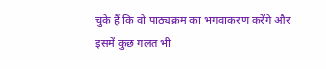चुके हैं कि वो पाठ्यक्रम का भगवाकरण करेंगे और इसमें कुछ गलत भी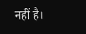नहीं है।